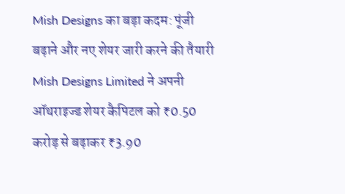Mish Designs का बड़ा कदम: पूंजी बढ़ाने और नए शेयर जारी करने की तैयारी
Mish Designs Limited ने अपनी ऑथराइज्ड शेयर कैपिटल को ₹0.50 करोड़ से बढ़ाकर ₹3.90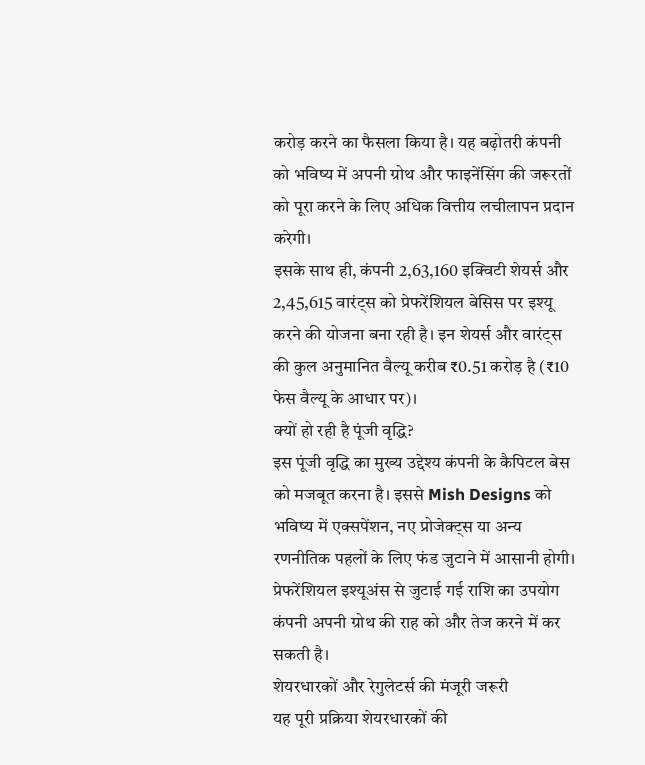करोड़ करने का फैसला किया है। यह बढ़ोतरी कंपनी को भविष्य में अपनी ग्रोथ और फाइनेंसिंग की जरूरतों को पूरा करने के लिए अधिक वित्तीय लचीलापन प्रदान करेगी।
इसके साथ ही, कंपनी 2,63,160 इक्विटी शेयर्स और 2,45,615 वारंट्स को प्रेफरेंशियल बेसिस पर इश्यू करने की योजना बना रही है। इन शेयर्स और वारंट्स की कुल अनुमानित वैल्यू करीब ₹0.51 करोड़ है (₹10 फेस वैल्यू के आधार पर)।
क्यों हो रही है पूंजी वृद्धि?
इस पूंजी वृद्धि का मुख्य उद्देश्य कंपनी के कैपिटल बेस को मजबूत करना है। इससे Mish Designs को भविष्य में एक्सपेंशन, नए प्रोजेक्ट्स या अन्य रणनीतिक पहलों के लिए फंड जुटाने में आसानी होगी। प्रेफरेंशियल इश्यूअंस से जुटाई गई राशि का उपयोग कंपनी अपनी ग्रोथ की राह को और तेज करने में कर सकती है।
शेयरधारकों और रेगुलेटर्स की मंजूरी जरूरी
यह पूरी प्रक्रिया शेयरधारकों की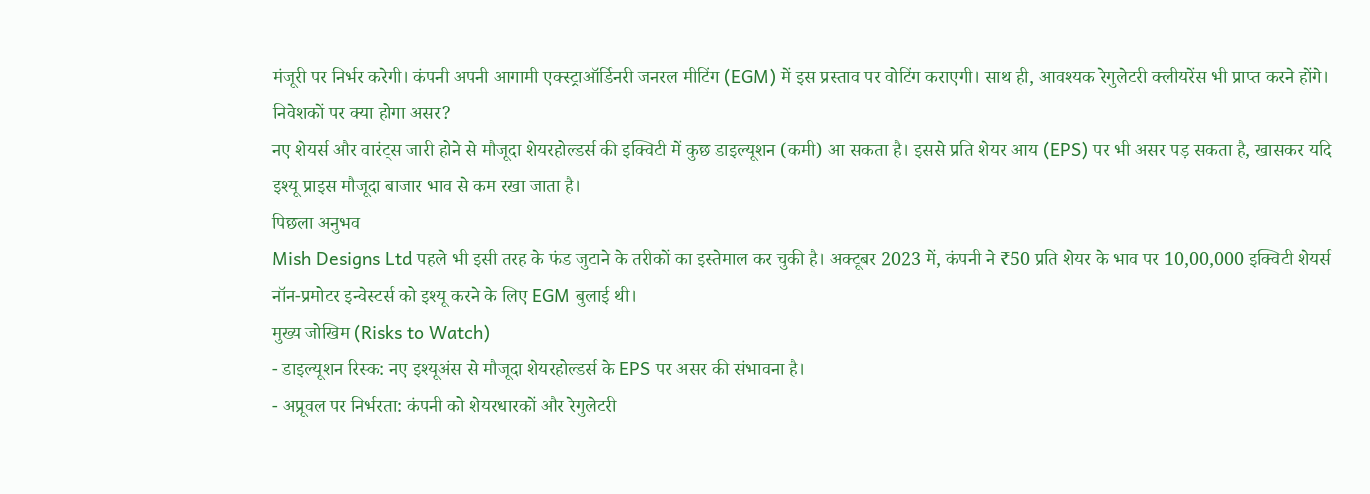मंजूरी पर निर्भर करेगी। कंपनी अपनी आगामी एक्स्ट्राऑर्डिनरी जनरल मीटिंग (EGM) में इस प्रस्ताव पर वोटिंग कराएगी। साथ ही, आवश्यक रेगुलेटरी क्लीयरेंस भी प्राप्त करने होंगे।
निवेशकों पर क्या होगा असर?
नए शेयर्स और वारंट्स जारी होने से मौजूदा शेयरहोल्डर्स की इक्विटी में कुछ डाइल्यूशन (कमी) आ सकता है। इससे प्रति शेयर आय (EPS) पर भी असर पड़ सकता है, खासकर यदि इश्यू प्राइस मौजूदा बाजार भाव से कम रखा जाता है।
पिछला अनुभव
Mish Designs Ltd पहले भी इसी तरह के फंड जुटाने के तरीकों का इस्तेमाल कर चुकी है। अक्टूबर 2023 में, कंपनी ने ₹50 प्रति शेयर के भाव पर 10,00,000 इक्विटी शेयर्स नॉन-प्रमोटर इन्वेस्टर्स को इश्यू करने के लिए EGM बुलाई थी।
मुख्य जोखिम (Risks to Watch)
- डाइल्यूशन रिस्क: नए इश्यूअंस से मौजूदा शेयरहोल्डर्स के EPS पर असर की संभावना है।
- अप्रूवल पर निर्भरता: कंपनी को शेयरधारकों और रेगुलेटरी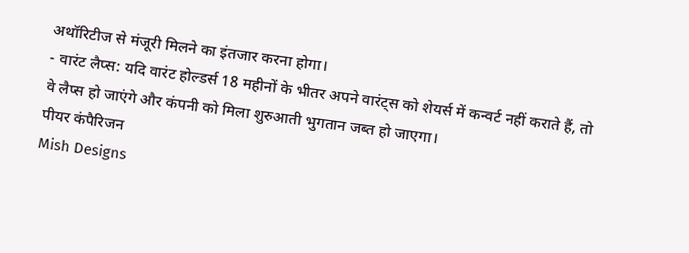अथॉरिटीज से मंजूरी मिलने का इंतजार करना होगा।
- वारंट लैप्स: यदि वारंट होल्डर्स 18 महीनों के भीतर अपने वारंट्स को शेयर्स में कन्वर्ट नहीं कराते हैं, तो वे लैप्स हो जाएंगे और कंपनी को मिला शुरुआती भुगतान जब्त हो जाएगा।
पीयर कंपैरिजन
Mish Designs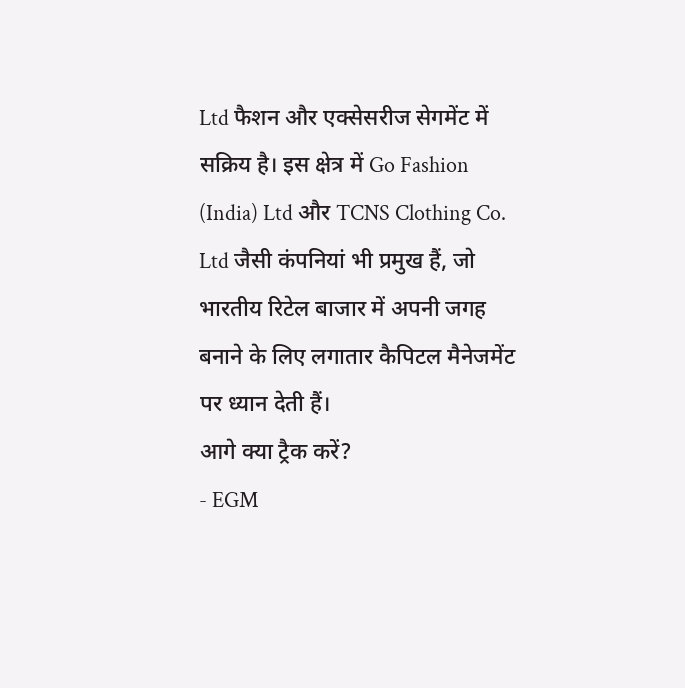Ltd फैशन और एक्सेसरीज सेगमेंट में सक्रिय है। इस क्षेत्र में Go Fashion (India) Ltd और TCNS Clothing Co. Ltd जैसी कंपनियां भी प्रमुख हैं, जो भारतीय रिटेल बाजार में अपनी जगह बनाने के लिए लगातार कैपिटल मैनेजमेंट पर ध्यान देती हैं।
आगे क्या ट्रैक करें?
- EGM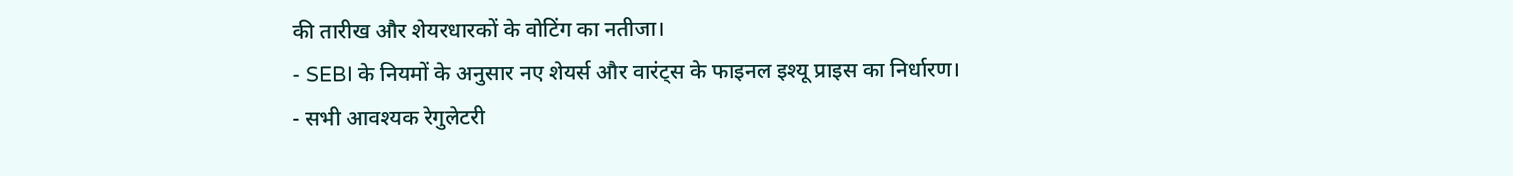की तारीख और शेयरधारकों के वोटिंग का नतीजा।
- SEBI के नियमों के अनुसार नए शेयर्स और वारंट्स के फाइनल इश्यू प्राइस का निर्धारण।
- सभी आवश्यक रेगुलेटरी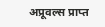अप्रूवल्स प्राप्त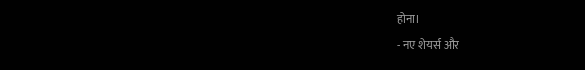होना।
- नए शेयर्स और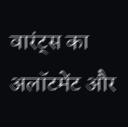वारंट्स का अलॉटमेंट और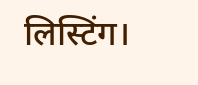लिस्टिंग।